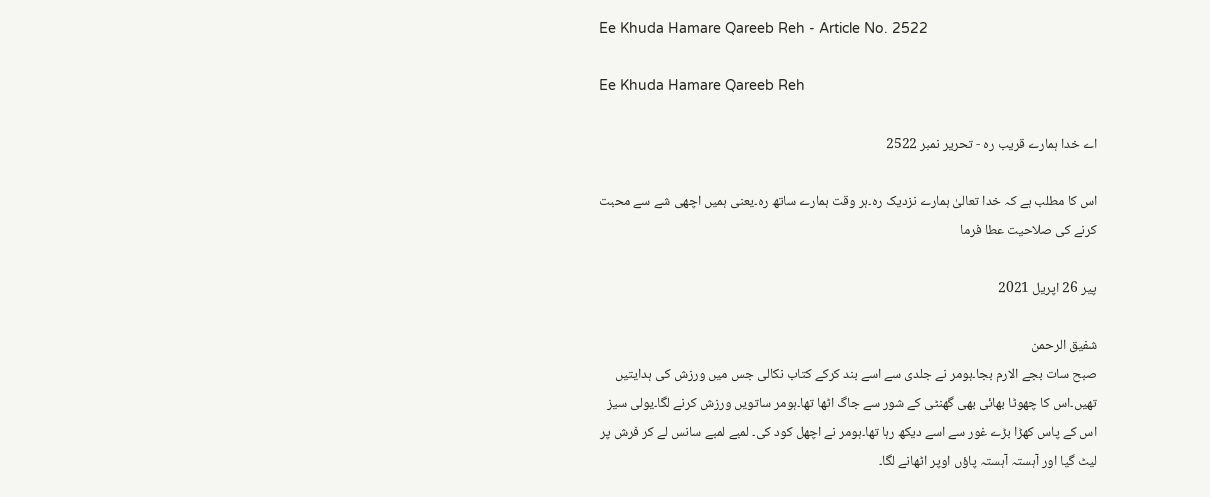Ee Khuda Hamare Qareeb Reh - Article No. 2522

Ee Khuda Hamare Qareeb Reh

اے خدا ہمارے قریب رہ - تحریر نمبر 2522

اس کا مطلب ہے کہ خدا تعالیٰ ہمارے نزدیک رہ۔ہر وقت ہمارے ساتھ رہ۔یعنی ہمیں اچھی شے سے محبت کرنے کی صلاحیت عطا فرما

پیر 26 اپریل 2021

شفیق الرحمن
صبح سات بجے الارم بجا۔ہومر نے جلدی سے اسے بند کرکے کتاب نکالی جس میں ورزش کی ہدایتیں تھیں۔اس کا چھوٹا بھائی بھی گھنٹی کے شور سے جاگ اٹھا تھا۔ہومر ساتویں ورزش کرنے لگا۔یولی سیز اس کے پاس کھڑا بڑے غور سے اسے دیکھ رہا تھا۔ہومر نے اچھل کود کی۔ لمبے لمبے سانس لے کر فرش پر لیٹ گیا اور آہستہ آہستہ پاؤں اوپر اٹھانے لگا۔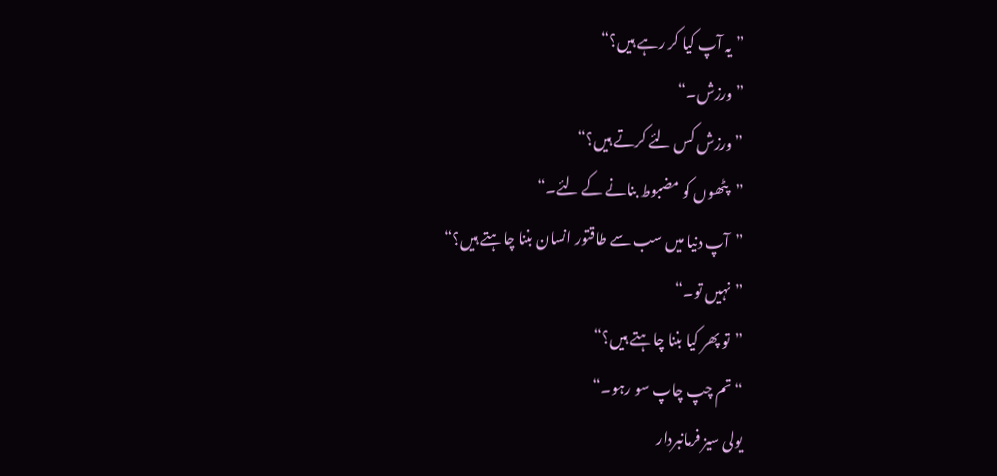”یہ آپ کیا کر رہے ہیں؟“
”ورزش۔“
”ورزش کس لئے کرتے ہیں؟“
”پٹھوں کو مضبوط بنانے کے لئے۔“
”آپ دنیا میں سب سے طاقتور انسان بننا چاہتے ہیں؟“
”نہیں تو۔“
”تو پھر کیا بننا چاہتے ہیں؟“
“تم چپ چاپ سو رہو۔“
یولی سیز فرمانبردار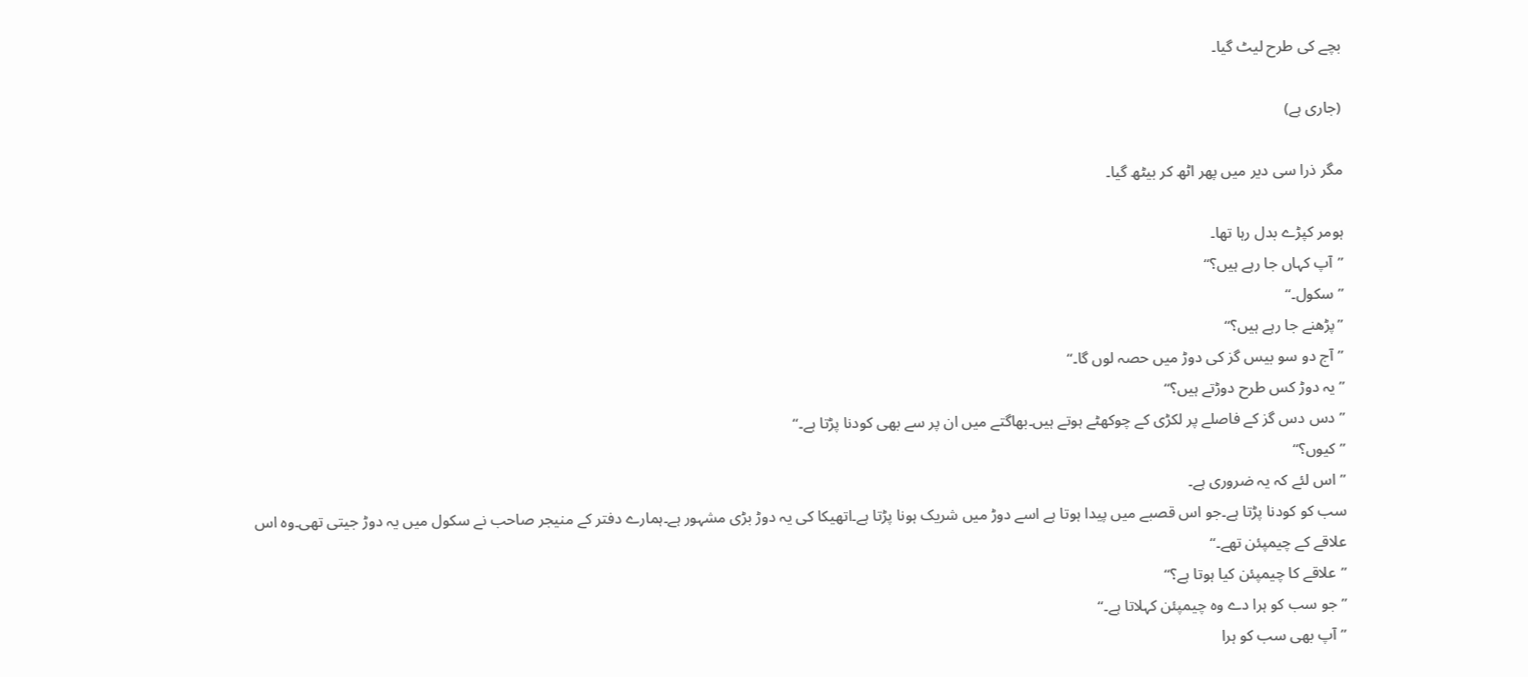بچے کی طرح لیٹ گیا۔

(جاری ہے)

مگر ذرا سی دیر میں پھر اٹھ کر بیٹھ گیا۔

ہومر کپڑے بدل رہا تھا۔
”آپ کہاں جا رہے ہیں؟“
”سکول۔“
”پڑھنے جا رہے ہیں؟“
”آج دو سو بیس گز کی دوڑ میں حصہ لوں گا۔“
”یہ دوڑ کس طرح دوڑتے ہیں؟“
”دس دس گز کے فاصلے پر لکڑی کے چوکھٹے ہوتے ہیں۔بھاگتے میں ان پر سے بھی کودنا پڑتا ہے۔“
”کیوں؟“
”اس لئے کہ یہ ضروری ہے۔
سب کو کودنا پڑتا ہے۔جو اس قصبے میں پیدا ہوتا ہے اسے دوڑ میں شریک ہونا پڑتا ہے۔اتھیکا کی یہ دوڑ بڑی مشہور ہے۔ہمارے دفتر کے منیجر صاحب نے سکول میں یہ دوڑ جیتی تھی۔وہ اس علاقے کے چیمپئن تھے۔“
”علاقے کا چیمپئن کیا ہوتا ہے؟“
”جو سب کو ہرا دے وہ چیمپئن کہلاتا ہے۔“
”آپ بھی سب کو ہرا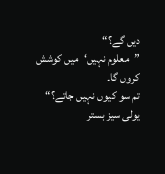دیں گے؟“
”معلوم نہیں‘میں کوشش کروں گا۔
تم سو کیوں نہیں جاتے؟“
یولی سیز بستر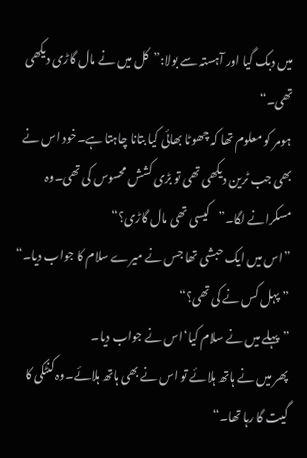میں دبک گیا اور آہستہ سے بولا:”کل میں نے مال گاڑی دیکھی تھی۔“
ہومر کو معلوم تھا کہ چھوٹا بھائی کیا بتانا چاہتا ہے۔خود اس نے بھی جب ٹرین دیکھی تھی تو بڑی کشش محسوس کی تھی۔وہ مسکرانے لگا۔”کیسی تھی مال گاڑی؟“
”اس میں ایک حبشی تھا جس نے میرے سلام کا جواب دیا۔“
”پہل کس نے کی تھی؟“
”پہلے میں نے سلام کیا‘اس نے جواب دیا۔
پھر میں نے ہاتھ ہلائے تو اس نے بھی ہاتھ ہلائے۔وہ کنٹکی کا گیت گا رہا تھا۔“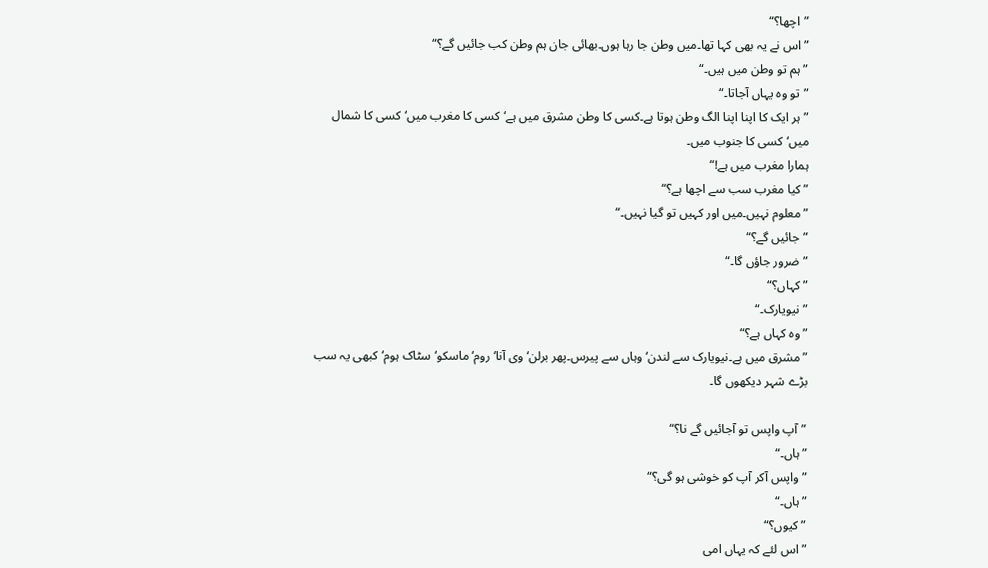”اچھا؟“
”اس نے یہ بھی کہا تھا۔میں وطن جا رہا ہوں۔بھائی جان ہم وطن کب جائیں گے؟“
”ہم تو وطن میں ہیں۔“
”تو وہ یہاں آجاتا۔“
”ہر ایک کا اپنا اپنا الگ وطن ہوتا ہے۔کسی کا وطن مشرق میں ہے‘کسی کا مغرب میں‘کسی کا شمال میں‘کسی کا جنوب میں۔
ہمارا مغرب میں ہے!“
”کیا مغرب سب سے اچھا ہے؟“
”معلوم نہیں۔میں اور کہیں تو گیا نہیں۔“
”جائیں گے؟“
”ضرور جاؤں گا۔“
”کہاں؟“
”نیویارک۔“
”وہ کہاں ہے؟“
”مشرق میں ہے۔نیویارک سے لندن‘وہاں سے پیرس۔پھر برلن‘وی آنا‘روم‘ماسکو‘سٹاک ہوم‘کبھی یہ سب بڑے شہر دیکھوں گا۔

”آپ واپس تو آجائیں گے نا؟“
”ہاں۔“
”واپس آکر آپ کو خوشی ہو گی؟“
”ہاں۔“
”کیوں؟“
”اس لئے کہ یہاں امی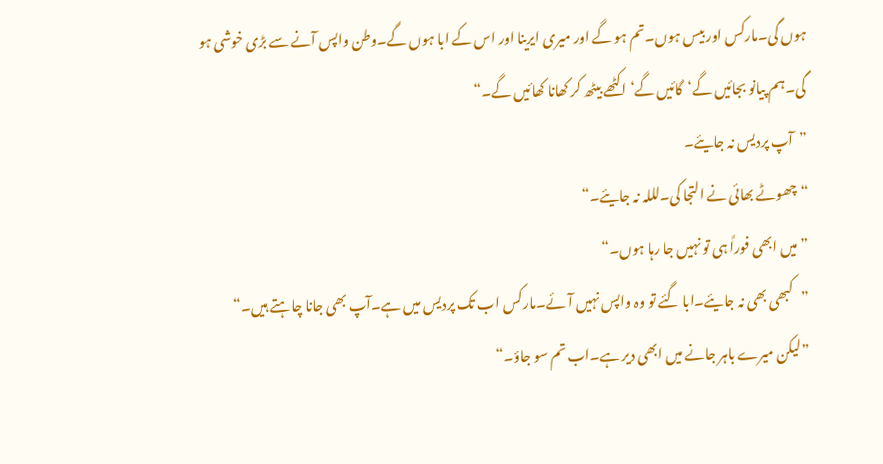ہوں گی۔مارکس اور بیس ہوں۔تم ہو گے اور میری ایرینا اور اس کے ابا ہوں گے۔وطن واپس آنے سے بڑی خوشی ہو گی۔ہم پیانو بجائیں گے‘گائیں گے‘اکٹھے بیٹھ کر کھانا کھائیں گے۔“
”آپ پردیس نہ جایئے۔
“چھوٹے بھائی نے التجا کی۔لللہ نہ جایئے۔“
”میں ابھی فوراً ہی تو نہیں جا رہا ہوں۔“
”کبھی بھی نہ جایئے۔ابا گئے تو وہ واپس نہیں آئے۔مارکس اب تک پردیس میں ہے۔آپ بھی جانا چاہتے ہیں۔“
”لیکن میرے باہر جانے میں ابھی دیر ہے۔اب تم سو جاؤ۔“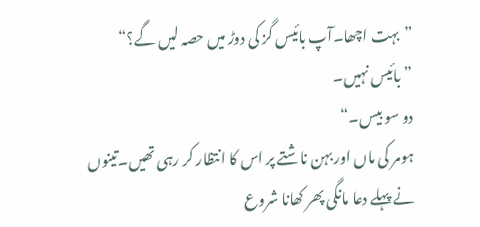”بہت اچھا۔آپ بائیس گز کی دوڑ میں حصہ لیں گے؟“
”بائیس نہیں۔
دو سو بیس۔“
ہومر کی ماں اور بہن ناشتے پر اس کا انتظار کر رہی تھیں۔تینوں نے پہلے دعا مانگی پھر کھانا شروع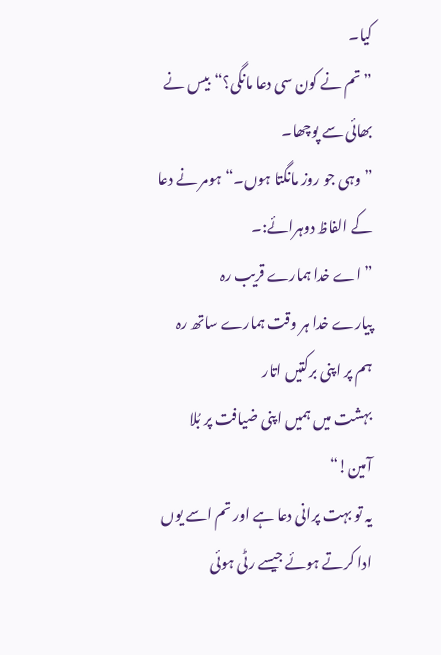کیا۔
”تم نے کون سی دعا مانگی؟“بیس نے بھائی سے پوچھا۔
”وہی جو روز مانگتا ہوں۔“ہومر نے دعا کے الفاظ دوہرائے:۔
”اے خدا ہمارے قریب رہ
پیارے خدا ہر وقت ہمارے ساتھ رہ
ہم پر اپنی برکتیں اتار
بہشت میں ہمیں اپنی ضیافت پر بُلا
آمین!“
یہ تو بہت پرانی دعا ہے اور تم اسے یوں ادا کرتے ہوئے جیسے رٹی ہوئی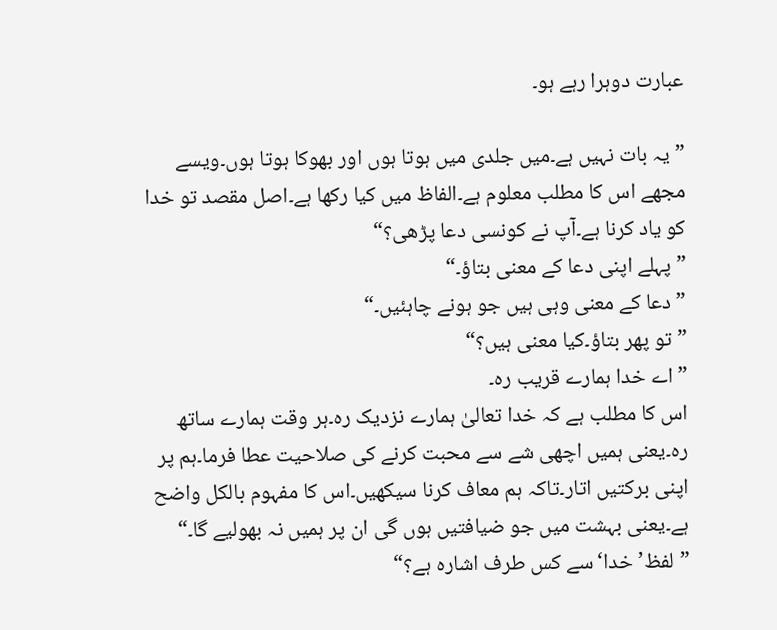عبارت دوہرا رہے ہو۔

”یہ بات نہیں ہے۔میں جلدی میں ہوتا ہوں اور بھوکا ہوتا ہوں۔ویسے مجھے اس کا مطلب معلوم ہے۔الفاظ میں کیا رکھا ہے۔اصل مقصد تو خدا کو یاد کرنا ہے۔آپ نے کونسی دعا پڑھی؟“
”پہلے اپنی دعا کے معنی بتاؤ۔“
”دعا کے معنی وہی ہیں جو ہونے چاہئیں۔“
”تو پھر بتاؤ۔کیا معنی ہیں؟“
”اے خدا ہمارے قریب رہ۔
اس کا مطلب ہے کہ خدا تعالیٰ ہمارے نزدیک رہ۔ہر وقت ہمارے ساتھ رہ۔یعنی ہمیں اچھی شے سے محبت کرنے کی صلاحیت عطا فرما۔ہم پر اپنی برکتیں اتار۔تاکہ ہم معاف کرنا سیکھیں۔اس کا مفہوم بالکل واضح ہے۔یعنی بہشت میں جو ضیافتیں ہوں گی ان پر ہمیں نہ بھولیے گا۔“
”لفظ’خدا‘سے کس طرف اشارہ ہے؟“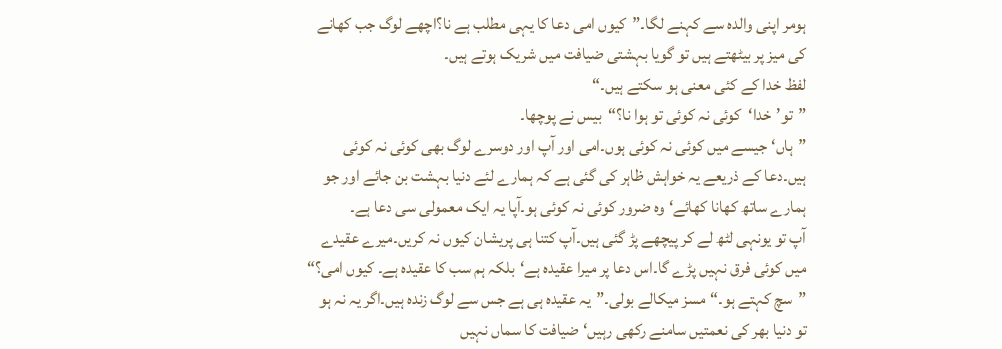ہومر اپنی والدہ سے کہنے لگا۔”کیوں امی دعا کا یہی مطلب ہے نا؟اچھے لوگ جب کھانے کی میز پر بیٹھتے ہیں تو گویا بہشتی ضیافت میں شریک ہوتے ہیں۔
لفظ خدا کے کئی معنی ہو سکتے ہیں۔“
”تو’خدا‘کوئی نہ کوئی تو ہوا نا؟“بیس نے پوچھا۔
”ہاں‘جیسے میں کوئی نہ کوئی ہوں۔امی اور آپ اور دوسرے لوگ بھی کوئی نہ کوئی ہیں۔دعا کے ذریعے یہ خواہش ظاہر کی گئی ہے کہ ہمارے لئے دنیا بہشت بن جائے اور جو ہمارے ساتھ کھانا کھائے‘وہ ضرور کوئی نہ کوئی ہو۔آپا یہ ایک معمولی سی دعا ہے۔
آپ تو یونہی لٹھ لے کر پیچھے پڑ گئی ہیں۔آپ کتنا ہی پریشان کیوں نہ کریں۔میرے عقیدے میں کوئی فرق نہیں پڑے گا۔اس دعا پر میرا عقیدہ ہے‘بلکہ ہم سب کا عقیدہ ہے۔ کیوں امی؟“
”سچ کہتے ہو۔“مسز میکالے بولی۔”یہ عقیدہ ہی ہے جس سے لوگ زندہ ہیں۔اگر یہ نہ ہو تو دنیا بھر کی نعمتیں سامنے رکھی رہیں‘ضیافت کا سماں نہیں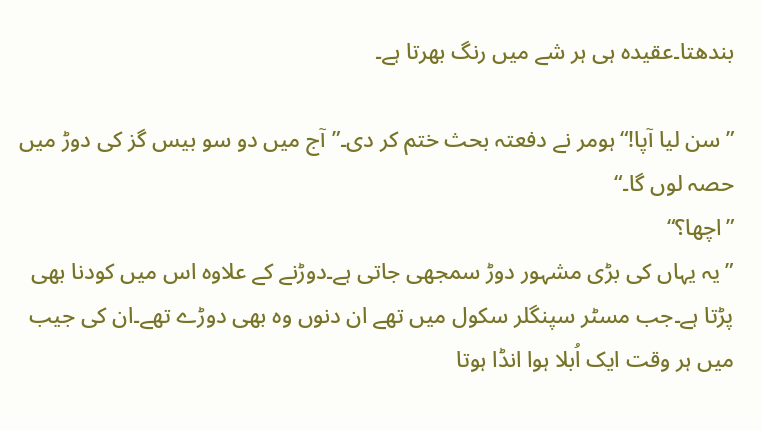بندھتا۔عقیدہ ہی ہر شے میں رنگ بھرتا ہے۔

”سن لیا آپا!“ہومر نے دفعتہ بحث ختم کر دی۔”آج میں دو سو بیس گز کی دوڑ میں حصہ لوں گا۔“
”اچھا؟“
”یہ یہاں کی بڑی مشہور دوڑ سمجھی جاتی ہے۔دوڑنے کے علاوہ اس میں کودنا بھی پڑتا ہے۔جب مسٹر سپنگلر سکول میں تھے ان دنوں وہ بھی دوڑے تھے۔ان کی جیب میں ہر وقت ایک اُبلا ہوا انڈا ہوتا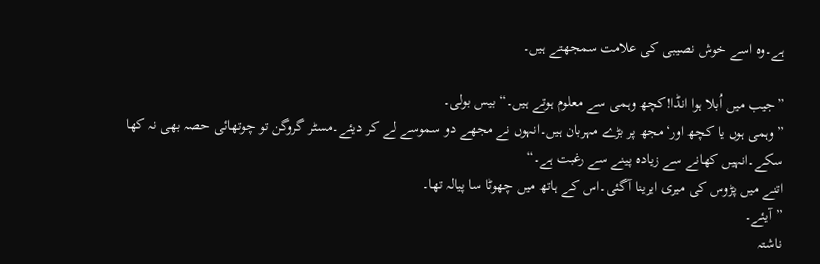ہے۔وہ اسے خوش نصیبی کی علامت سمجھتے ہیں۔

”جیب میں اُبلا ہوا انڈا!کچھ وہمی سے معلوم ہوتے ہیں۔“بیس بولی۔
”وہمی ہوں یا کچھ اور‘مجھ پر بڑے مہربان ہیں۔انہوں نے مجھے دو سموسے لے کر دیئے۔مسٹر گروگن تو چوتھائی حصہ بھی نہ کھا سکے۔انہیں کھانے سے زیادہ پینے سے رغبت ہے۔“
اتنے میں پڑوس کی میری ایرینا آگئی۔اس کے ہاتھ میں چھوٹا سا پیالہ تھا۔
”آیئے۔
ناشتہ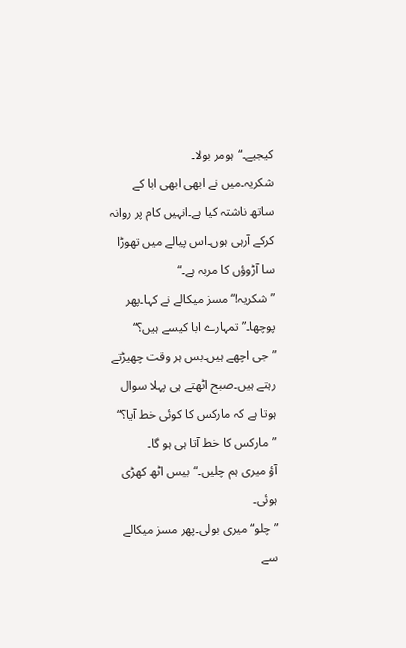کیجیے۔“ہومر بولا۔
شکریہ۔میں نے ابھی ابھی ابا کے ساتھ ناشتہ کیا ہے۔انہیں کام پر روانہ کرکے آرہی ہوں۔اس پیالے میں تھوڑا سا آڑوؤں کا مربہ ہے۔“
”شکریہ!“مسز میکالے نے کہا۔پھر پوچھا۔”تمہارے ابا کیسے ہیں؟“
”جی اچھے ہیں۔بس ہر وقت چھیڑتے رہتے ہیں۔صبح اٹھتے ہی پہلا سوال ہوتا ہے کہ مارکس کا کوئی خط آیا؟“
”مارکس کا خط آتا ہی ہو گا۔
آؤ میری ہم چلیں۔“بیس اٹھ کھڑی ہوئی۔
”چلو“میری بولی۔پھر مسز میکالے سے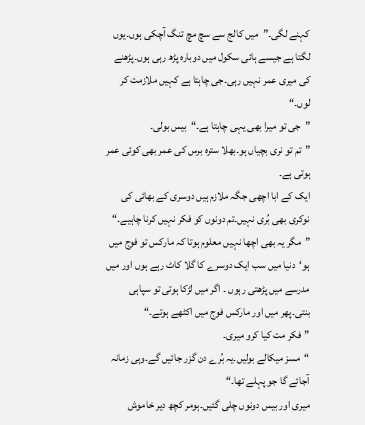کہنے لگی۔”میں کالج سے سچ مچ تنگ آچکی ہوں۔یوں لگتا ہے جیسے ہائی سکول میں دوبارہ پڑھ رہی ہوں۔پڑھنے کی میری عمر نہیں رہی۔جی چاہتا ہے کہیں ملازمت کر لوں۔“
”جی تو میرا بھی یہی چاہتا ہے۔“بیس بولی۔
”تم تو نری بچیاں ہو۔بھلا سترہ برس کی عمر بھی کوئی عمر ہوتی ہے۔
ایک کے ابا اچھی جگہ ملازم ہیں دوسری کے بھائی کی نوکری بھی بُری نہیں۔تم دونوں کو فکر نہیں کرنا چاہیے۔“
”مگر یہ بھی اچھا نہیں معلوم ہوتا کہ مارکس تو فوج میں ہو‘دنیا میں سب ایک دوسرے کا گلا کاٹ رہے ہوں اور میں مدرسے میں پڑھتی رہوں ۔ اگر میں لڑکا ہوتی تو سپاہی بنتی۔پھر میں اور مارکس فوج میں اکٹھے ہوتے۔“
”فکر مت کیا کرو میری۔
“مسز میکالے بولیں۔یہ بُرے دن گزر جائیں گے۔وہی زمانہ آجائے گا جو پہلے تھا۔“
میری اور بیس دونوں چلی گئیں۔ہومر کچھ دیر خاموش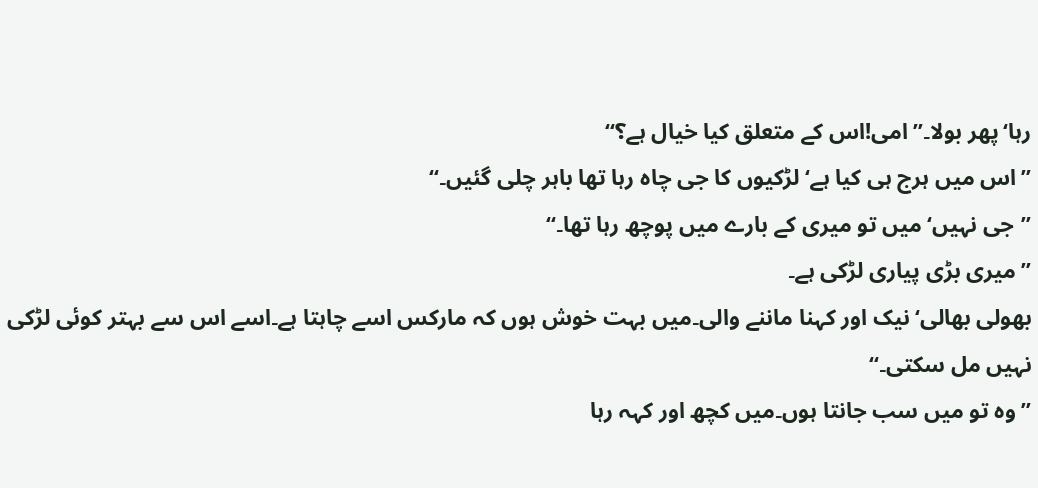رہا‘پھر بولا۔”امی!اس کے متعلق کیا خیال ہے؟“
”اس میں ہرج ہی کیا ہے‘لڑکیوں کا جی چاہ رہا تھا باہر چلی گئیں۔“
”جی نہیں‘میں تو میری کے بارے میں پوچھ رہا تھا۔“
”میری بڑی پیاری لڑکی ہے۔
بھولی بھالی‘نیک اور کہنا ماننے والی۔میں بہت خوش ہوں کہ مارکس اسے چاہتا ہے۔اسے اس سے بہتر کوئی لڑکی نہیں مل سکتی۔“
”وہ تو میں سب جانتا ہوں۔میں کچھ اور کہہ رہا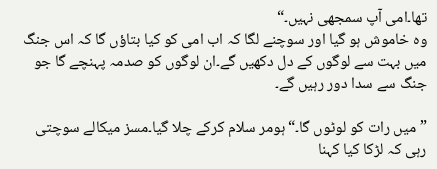تھا۔امی آپ سمجھی نہیں۔“
وہ خاموش ہو گیا اور سوچنے لگا کہ اب امی کو کیا بتاؤں گا کہ اس جنگ میں بہت سے لوگوں کے دل دکھیں گے۔ان لوگوں کو صدمہ پہنچے گا جو جنگ سے سدا دور رہیں گے۔

”میں رات کو لوٹوں گا۔“ہومر سلام کرکے چلا گیا۔مسز میکالے سوچتی رہی کہ لڑکا کیا کہنا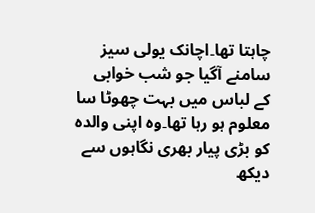چاہتا تھا۔اچانک یولی سیز سامنے آگیا جو شب خوابی کے لباس میں بہت چھوٹا سا معلوم ہو رہا تھا۔وہ اپنی والدہ کو بڑی پیار بھری نگاہوں سے دیکھ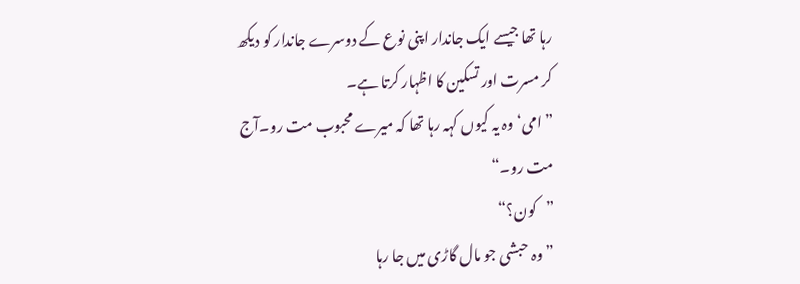رہا تھا جیسے ایک جاندار اپنی نوع کے دوسرے جاندار کو دیکھ کر مسرت اور تسکین کا اظہار کرتا ہے۔
”امی‘وہ یہ کیوں کہہ رہا تھا کہ میرے محبوب مت رو۔آج مت رو۔“
”کون؟“
”وہ حبشی جو مال گاڑی میں جا رہا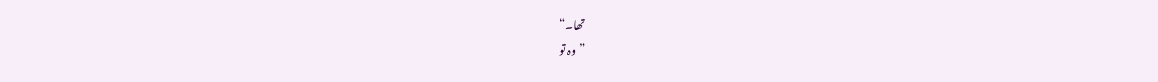تھا۔“
”وہ تو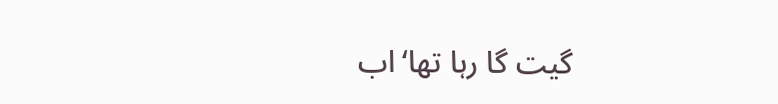گیت گا رہا تھا‘اب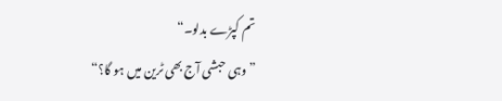تم کپڑے بدلو۔“
”وہی حبشی آج بھی ٹرین میں ہو گا؟“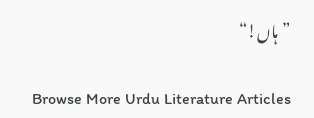”ہاں!“

Browse More Urdu Literature Articles